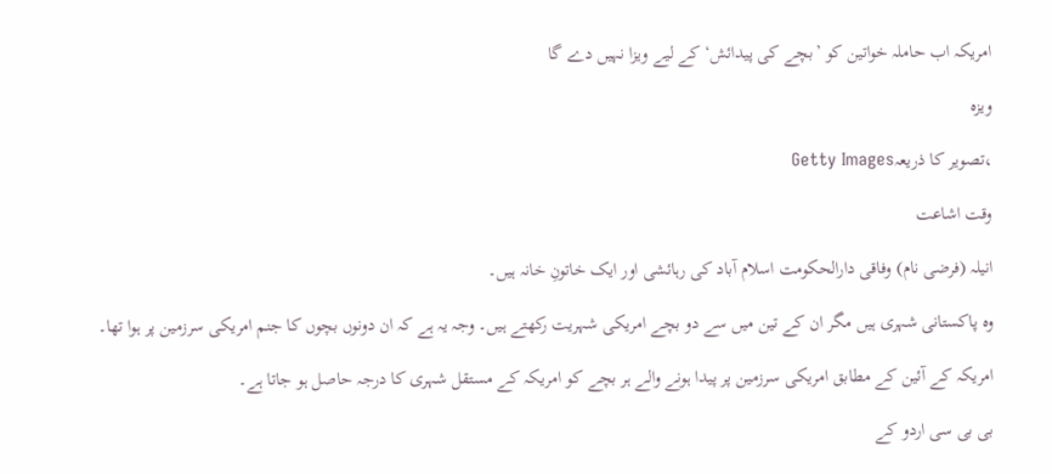امریکہ اب حاملہ خواتین کو ’بچے کی پیدائش‘ کے لیے ویزا نہیں دے گا

ویزہ

،تصویر کا ذریعہGetty Images

وقت اشاعت

انیلہ (فرضی نام) وفاقی دارالحکومت اسلام آباد کی رہائشی اور ایک خاتونِ خانہ ہیں۔

وہ پاکستانی شہری ہیں مگر ان کے تین میں سے دو بچے امریکی شہریت رکھتے ہیں۔ وجہ یہ ہے کہ ان دونوں بچوں کا جنم امریکی سرزمین پر ہوا تھا۔

امریکہ کے آئین کے مطابق امریکی سرزمین پر پیدا ہونے والے ہر بچے کو امریکہ کے مستقل شہری کا درجہ حاصل ہو جاتا ہے۔

بی بی سی اردو کے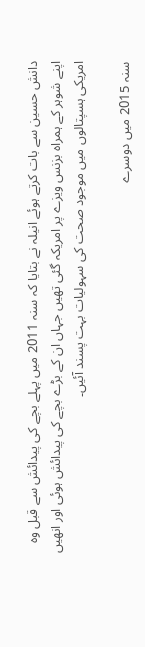دانش حسین سے بات کرتے ہوئے انیلہ نے بتایا کہ سنہ 2011 میں پہلے بچے کی پیدائش سے قبل وہ اپنے شوہر کے ہمراہ بزنس ویزے پر امریکہ گئی تھیں جہاں ان کے بڑے بچے کی پیدائش ہوئی اور انھیں امریکی ہسپتالوں میں موجود صحت کی سہولیات بہت پسند آئیں۔

سنہ 2015 میں دوسرے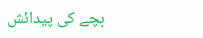بچے کی پیدائش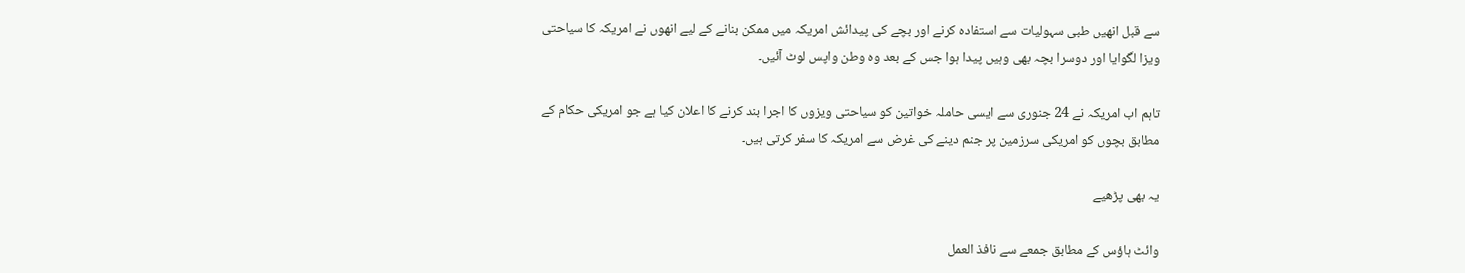سے قبل انھیں طبی سہولیات سے استفادہ کرنے اور بچے کی پیدائش امریکہ میں ممکن بنانے کے لیے انھوں نے امریکہ کا سیاحتی ویزا لگوایا اور دوسرا بچہ بھی وہیں پیدا ہوا جس کے بعد وہ وطن واپس لوٹ آئیں۔

تاہم اب امریکہ نے 24 جنوری سے ایسی حاملہ خواتین کو سیاحتی ویزوں کا اجرا بند کرنے کا اعلان کیا ہے جو امریکی حکام کے مطابق بچوں کو امریکی سرزمین پر جنم دینے کی غرض سے امریکہ کا سفر کرتی ہیں۔

یہ بھی پڑھیے

وائٹ ہاؤس کے مطابق جمعے سے نافذ العمل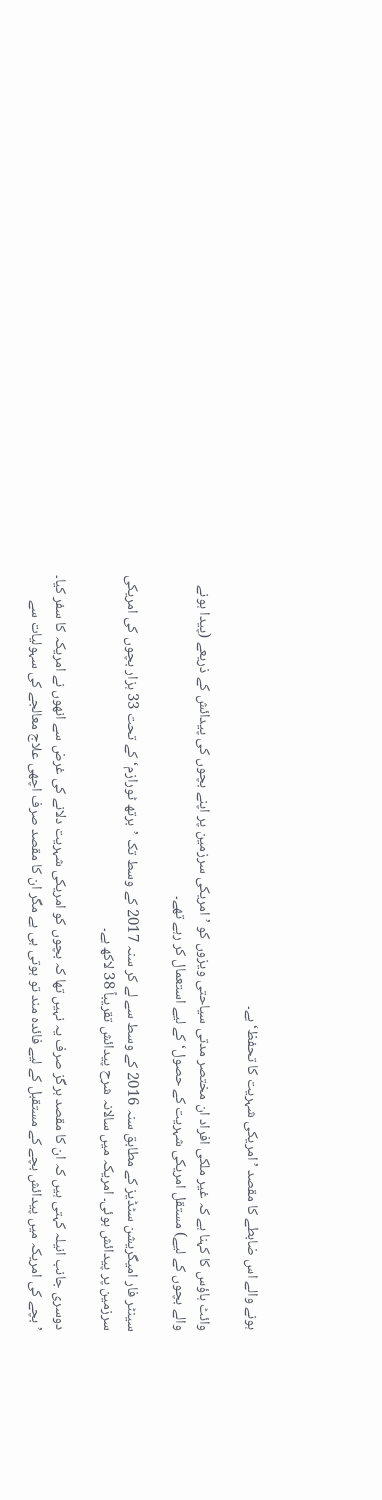ہونے والے اس ضابطے کا مقصد ’امریکی شہریت کا تحفظ‘ ہے۔

وائٹ ہاؤس کا کہنا ہے کہ غیر ملکی افراد ان مختصر مدتی سیاحتی ویزوں کو ’امریکی سرزمین پر اپنے بچوں کی پیدائش کے ذریعے (پیدا ہونے والے بچوں کے لیے) مستقل امریکی شہریت کے حصول‘ کے لیے استعمال کر رہے تھے۔

سینٹر فار امیگریشن سٹڈیز کے مطابق سنہ 2016 کے وسط سے لے کر سنہ 2017 کے وسط تک ’برتھ ٹورازم‘ کے تحت 33 ہزار بچوں کی امریکی سرزمین پر پیدائش ہوئی۔ امریکہ میں سالانہ شرح پیدائش تقریباً 38 لاکھ ہے۔

دوسری جانب انیلہ کہتی ہیں کہ ان کا مقصد ہرگز صرف یہ نہیں تھا کہ بچوں کو امریکی شہریت دلانے کی غرض سے انھوں نے امریکہ کا سفر کیا۔ ’بچے کی امریکہ میں پیدائش بچے کے مستقبل کے لیے فائدہ مند تو ہوتی ہی ہے مگر ان کا مقصد صرف اچھی علاج معالجے کی سہولیات سے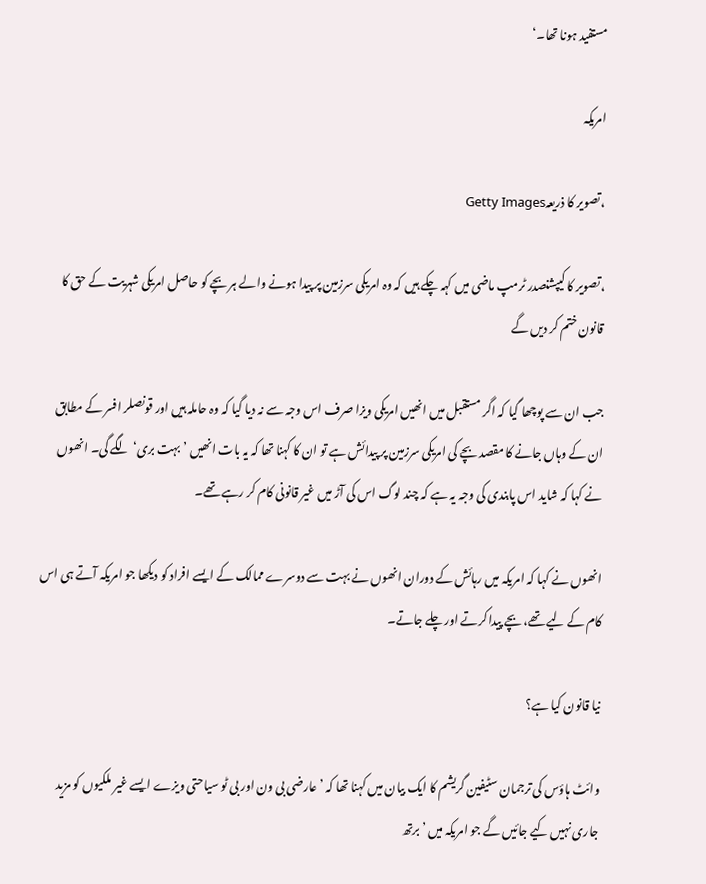مستفید ہونا تھا۔‘

امریکہ

،تصویر کا ذریعہGetty Images

،تصویر کا کیپشنصدر ٹرمپ ماضی میں کہہ چکے ہیں کہ وہ امریکی سرزمین پر پیدا ہونے والے ہر بچے کو حاصل امریکی شہریت کے حق کا قانون ختم کر دیں گے

جب ان سے پوچھا گیا کہ اگر مستقبل میں انھیں امریکی ویزا صرف اس وجہ سے نہ دیا گیا کہ وہ حاملہ ہیں اور قونصلر افسر کے مطابق ان کے وہاں جانے کا مقصد بچے کی امریکی سرزمین پر پیدائش ہے تو ان کا کہنا تھا کہ یہ بات انھیں ’بہت بری‘ لگے گی۔ انھوں نے کہا کہ شاید اس پابندی کی وجہ یہ ہے کہ چند لوگ اس کی آڑ میں غیر قانونی کام کر رہے تھے۔

انھوں نے کہا کہ امریکہ میں رہائش کے دوران انھوں نے بہت سے دوسرے ممالک کے ایسے افراد کو دیکھا جو امریکہ آتے ہی اس کام کے لیے تھے، بچے پیدا کرتے اور چلے جاتے۔

نیا قانون کیا ہے؟

وائٹ ہاؤس کی ترجمان سٹیفین گریشم کا ایک بیان میں کہنا تھا کہ ’عارضی بی ون اور بی ٹو سیاحتی ویزے ایسے غیر ملکیوں کو مزید جاری نہیں کیے جائیں گے جو امریکہ میں ’برتھ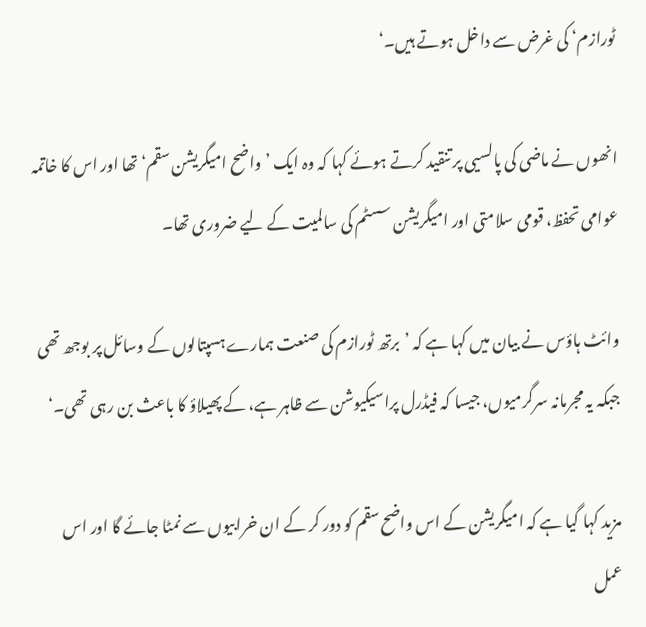ٹورازم‘ کی غرض سے داخل ہوتے ہیں۔‘

انھوں نے ماضی کی پالسیی پر تنقید کرتے ہوئے کہا کہ وہ ایک ’واضح امیگریشن سقم‘ تھا اور اس کا خاتمہ عوامی تحفظ، قومی سلامتی اور امیگریشن سسٹم کی سالمیت کے لیے ضروری تھا۔

وائٹ ہاؤس نے بیان میں کہا ہے کہ ’برتھ ٹورازم کی صنعت ہمارے ہسپتالوں کے وسائل پر بوجھ تھی جبکہ یہ مجرمانہ سرگرمیوں، جیسا کہ فیڈرل پراسیکیوشن سے ظاہر ہے، کے پھیلاؤ کا باعث بن رہی تھی۔‘

مزید کہا گیا ہے کہ امیگریشن کے اس واضح سقم کو دور کر کے ان خرابیوں سے نمٹا جائے گا اور اس عمل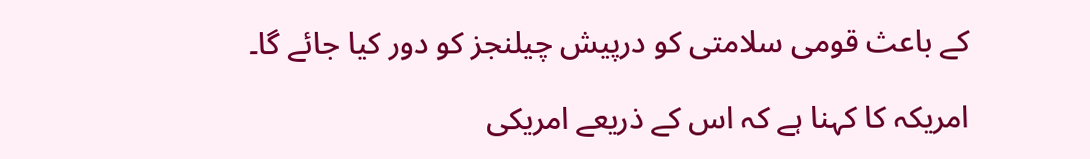کے باعث قومی سلامتی کو درپیش چیلنجز کو دور کیا جائے گا۔

امریکہ کا کہنا ہے کہ اس کے ذریعے امریکی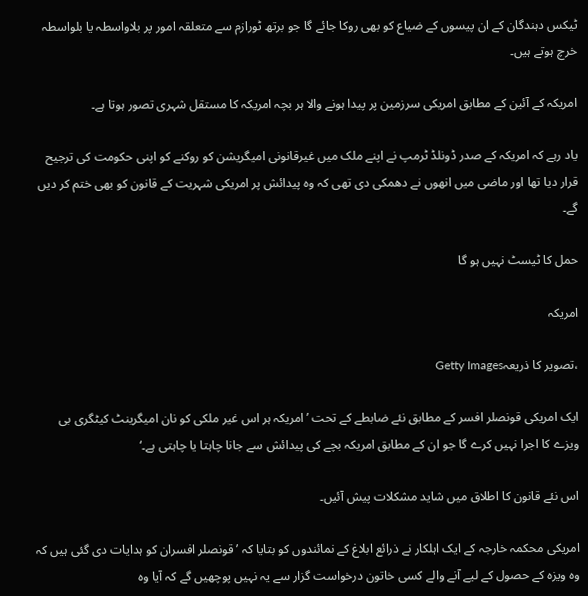ٹیکس دہندگان کے ان پیسوں کے ضیاع کو بھی روکا جائے گا جو برتھ ٹورازم سے متعلقہ امور پر بلاواسطہ یا بلواسطہ خرچ ہوتے ہیں۔

امریکہ کے آئین کے مطابق امریکی سرزمین پر پیدا ہونے والا ہر بچہ امریکہ کا مستقل شہری تصور ہوتا ہے۔

یاد رہے کہ امریکہ کے صدر ڈونلڈ ٹرمپ نے اپنے ملک میں غیرقانونی امیگریشن کو روکنے کو اپنی حکومت کی ترجیح قرار دیا تھا اور ماضی میں انھوں نے دھمکی دی تھی کہ وہ پیدائش پر امریکی شہریت کے قانون کو بھی ختم کر دیں گے۔

حمل کا ٹیسٹ نہیں ہو گا

امریکہ

،تصویر کا ذریعہGetty Images

ایک امریکی قونصلر افسر کے مطابق نئے ضابطے کے تحت ’امریکہ ہر اس غیر ملکی کو نان امیگرینٹ کیٹگری بی ویزے کا اجرا نہیں کرے گا جو ان کے مطابق امریکہ بچے کی پیدائش سے جانا چاہتا یا چاہتی ہے۔‘

اس نئے قانون کا اطلاق میں شاید مشکلات پیش آئیں۔

امریکی محکمہ خارجہ کے ایک اہلکار نے ذرائع ابلاغ کے نمائندوں کو بتایا کہ ’قونصلر افسران کو ہدایات دی گئی ہیں کہ وہ ویزہ کے حصول کے لیے آنے والے کسی خاتون درخواست گزار سے یہ نہیں پوچھیں گے کہ آیا وہ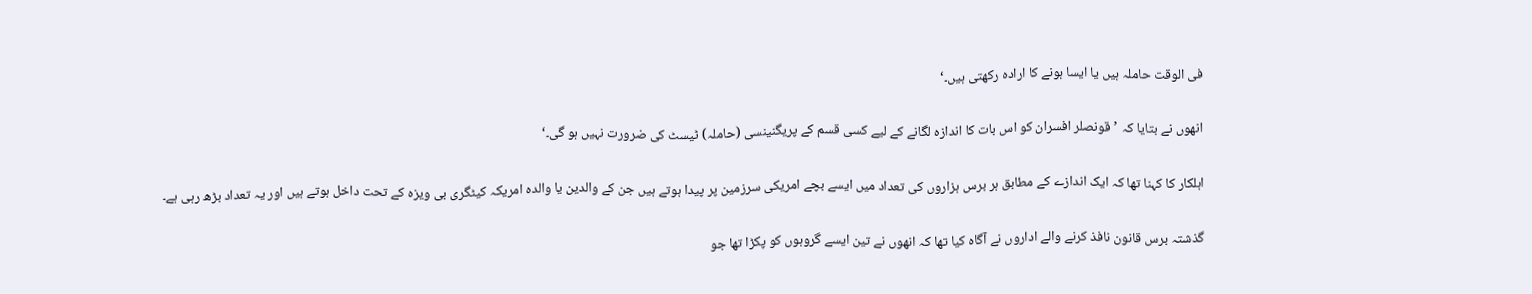فی الوقت حاملہ ہیں یا ایسا ہونے کا ارادہ رکھتی ہیں۔‘

انھوں نے بتایا کہ ’قونصلر افسران کو اس بات کا اندازہ لگانے کے لیے کسی قسم کے پریگنینسی (حاملہ) ٹیسٹ کی ضرورت نہیں ہو گی۔‘

اہلکار کا کہنا تھا کہ ایک اندازے کے مطابق ہر برس ہزاروں کی تعداد میں ایسے بچے امریکی سرزمین پر پیدا ہوتے ہیں جن کے والدین یا والدہ امریکہ کیٹگری بی ویزہ کے تحت داخل ہوتے ہیں اور یہ تعداد بڑھ رہی ہے۔

گذشتہ برس قانون نافذ کرنے والے اداروں نے آگاہ کیا تھا کہ انھوں نے تین ایسے گروہوں کو پکڑا تھا جو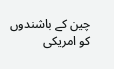چین کے باشندوں کو امریکی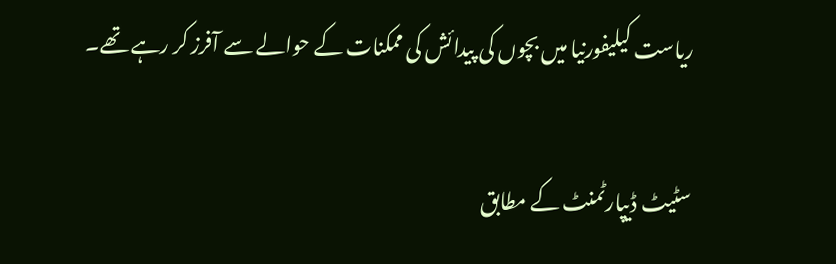ریاست کیلیفورنیا میں بچوں کی پیدائش کی ممکنات کے حوالے سے آفرز کر رہے تھے۔

سٹیٹ ڈیپارٹمنٹ کے مطابق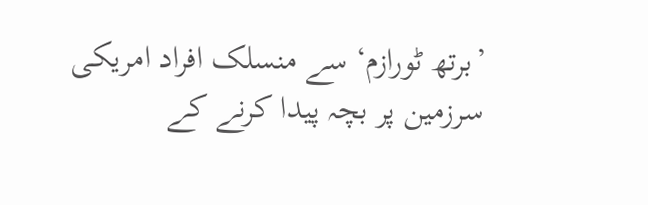’برتھ ٹورازم‘ سے منسلک افراد امریکی سرزمین پر بچہ پیدا کرنے کے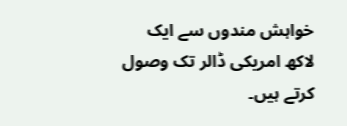خواہش مندوں سے ایک لاکھ امریکی ڈالر تک وصول کرتے ہیں۔